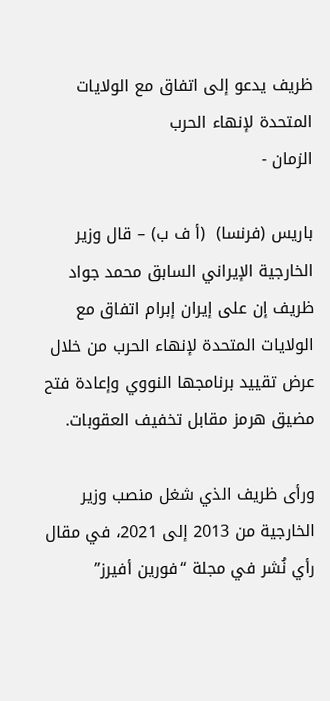ظريف يدعو إلى اتفاق مع الولايات المتحدة لإنهاء الحرب
الزمان -

باريس (فرنسا)  (أ ف ب) – قال وزير الخارجية الإيراني السابق محمد جواد ظريف إن على إيران إبرام اتفاق مع الولايات المتحدة لإنهاء الحرب من خلال عرض تقييد برنامجها النووي وإعادة فتح مضيق هرمز مقابل تخفيف العقوبات.

ورأى ظريف الذي شغل منصب وزير الخارجية من 2013 إلى 2021، في مقال رأي نُشر في مجلة “فورين أفيرز”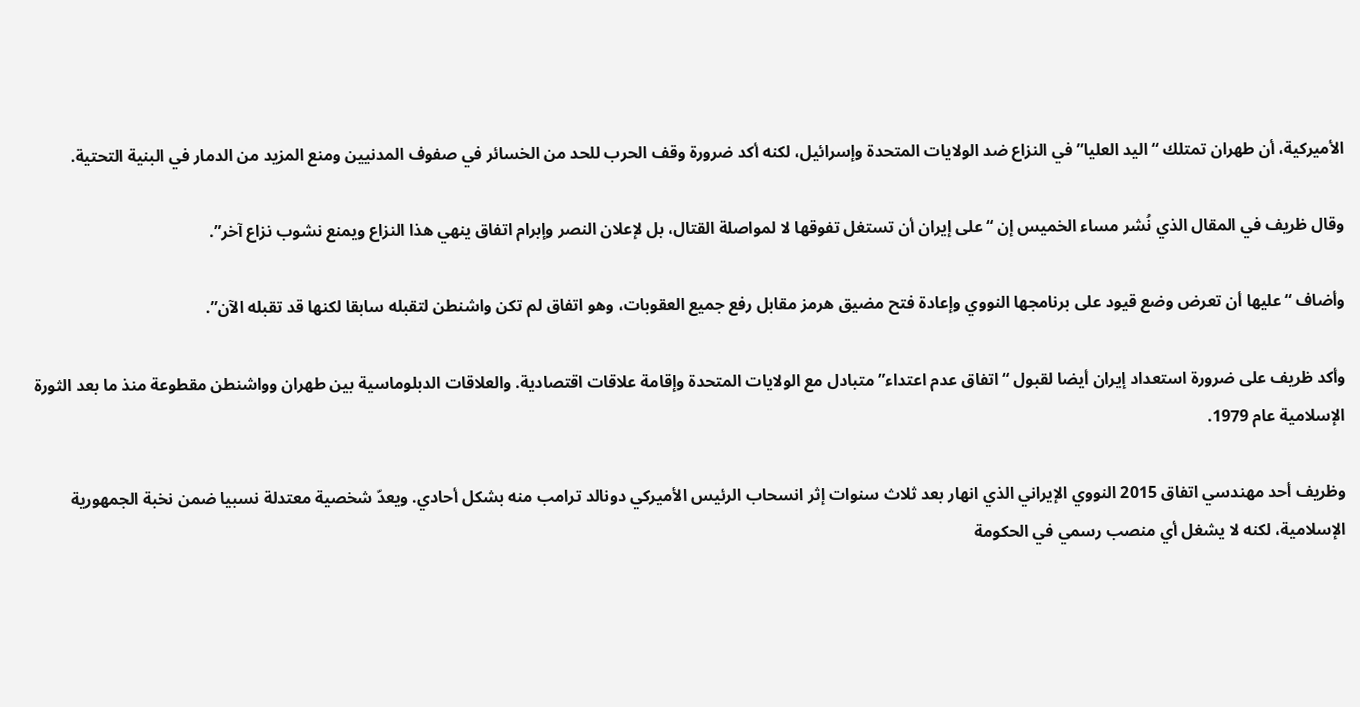الأميركية، أن طهران تمتلك “اليد العليا” في النزاع ضد الولايات المتحدة وإسرائيل، لكنه أكد ضرورة وقف الحرب للحد من الخسائر في صفوف المدنيين ومنع المزيد من الدمار في البنية التحتية.

وقال ظريف في المقال الذي نُشر مساء الخميس إن “على إيران أن تستغل تفوقها لا لمواصلة القتال، بل لإعلان النصر وإبرام اتفاق ينهي هذا النزاع ويمنع نشوب نزاع آخر”.

وأضاف “عليها أن تعرض وضع قيود على برنامجها النووي وإعادة فتح مضيق هرمز مقابل رفع جميع العقوبات، وهو اتفاق لم تكن واشنطن لتقبله سابقا لكنها قد تقبله الآن”.

وأكد ظريف على ضرورة استعداد إيران أيضا لقبول “اتفاق عدم اعتداء” متبادل مع الولايات المتحدة وإقامة علاقات اقتصادية. والعلاقات الدبلوماسية بين طهران وواشنطن مقطوعة منذ ما بعد الثورة الإسلامية عام 1979.

وظريف أحد مهندسي اتفاق 2015 النووي الإيراني الذي انهار بعد ثلاث سنوات إثر انسحاب الرئيس الأميركي دونالد ترامب منه بشكل أحادي. ويعدّ شخصية معتدلة نسبيا ضمن نخبة الجمهورية الإسلامية، لكنه لا يشغل أي منصب رسمي في الحكومة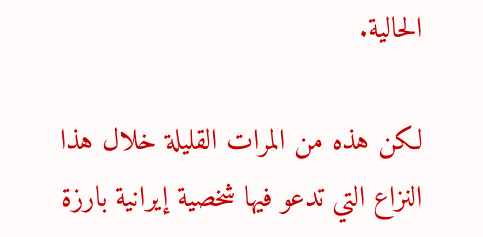الحالية.

لكن هذه من المرات القليلة خلال هذا النزاع التي تدعو فيها شخصية إيرانية بارزة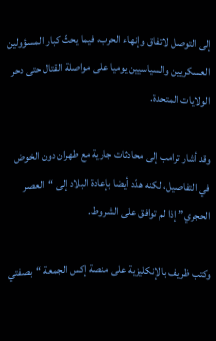إلى التوصل لاتفاق وإنهاء الحرب، فيما يحثّ كبار المسؤولين العسكريين والسياسيين يوميا على مواصلة القتال حتى دحر الولايات المتحدة.

وقد أشار ترامب إلى محادثات جارية مع طهران دون الخوض في التفاصيل، لكنه هدّد أيضا بإعادة البلاد إلى “العصر الحجري” إذا لم توافق على الشروط.

وكتب ظريف بالإنكليزية على منصة إكس الجمعة “بصفتي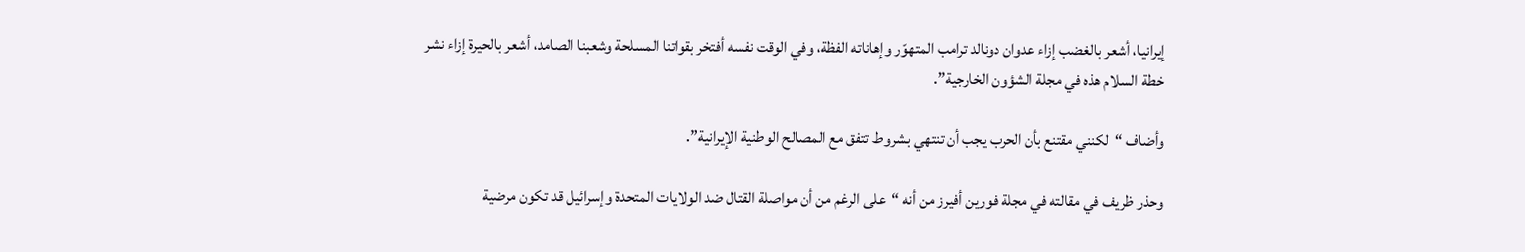إيرانيا، أشعر بالغضب إزاء عدوان دونالد ترامب المتهوّر وإهاناته الفظة، وفي الوقت نفسه أفتخر بقواتنا المسلحة وشعبنا الصامد، أشعر بالحيرة إزاء نشر خطة السلام هذه في مجلة الشؤون الخارجية”.

وأضاف “لكنني مقتنع بأن الحرب يجب أن تنتهي بشروط تتفق مع المصالح الوطنية الإيرانية”.

وحذر ظريف في مقالته في مجلة فورين أفيرز من أنه “على الرغم من أن مواصلة القتال ضد الولايات المتحدة وإسرائيل قد تكون مرضية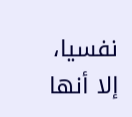نفسيا، إلا أنها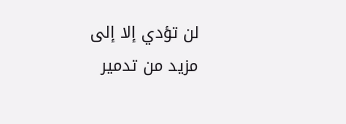لن تؤدي إلا إلى مزيد من تدمير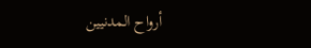أرواح المدنيين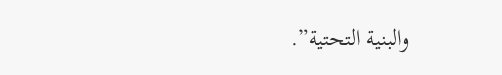والبنية التحتية”.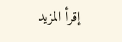إقرأ المزيد